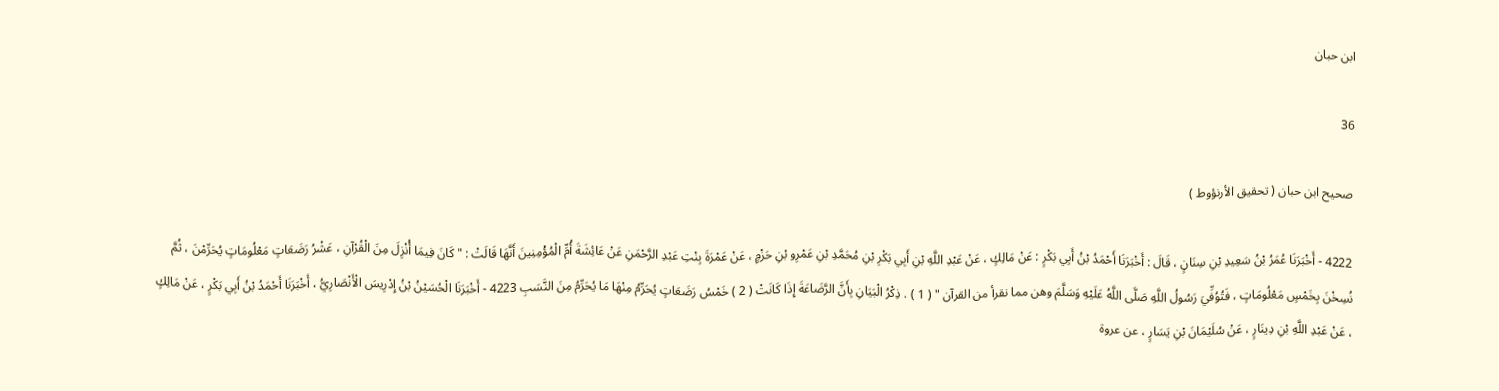ابن حبان

36

صحيح ابن حبان ( تحقيق الأرنؤوط )

4222 - أَخْبَرَنَا عُمَرُ بْنُ سَعِيدِ بْنِ سِنَانٍ ، قَالَ : أَخْبَرَنَا أَحْمَدُ بْنُ أَبِي بَكْرٍ : عَنْ مَالِكٍ ، عَنْ عَبْدِ اللَّهِ بْنِ أَبِي بَكْرِ بْنِ مُحَمَّدِ بْنِ عَمْرِو بْنِ حَزْمٍ ، عَنْ عَمْرَةَ بِنْتِ عَبْدِ الرَّحْمَنِ عَنْ عَائِشَةَ أُمِّ الْمُؤْمِنِينَ أَنَّهَا قَالَتْ : " كَانَ فِيمَا أُنْزِلَ مِنَ الْقُرْآنِ ، عَشْرُ رَضَعَاتٍ مَعْلُومَاتٍ يُحَرِّمْنَ ، ثُمَّ نُسِخْنَ بِخَمْسٍ مَعْلُومَاتٍ ، فَتُوُفِّيَ رَسُولُ اللَّهِ صَلَّى اللَّهُ عَلَيْهِ وَسَلَّمَ وهن مما نقرأ من القرآن " ( 1 ) . ذِكْرُ الْبَيَانِ بِأَنَّ الرَّضَاعَةَ إِذَا كَانَتْ ( 2 ) خَمْسُ رَضَعَاتٍ يُحَرِّمُ مِنْهَا مَا يُحَرِّمُ مِنَ النَّسَبِ 4223 - أَخْبَرَنَا الْحُسَيْنُ بْنُ إِدْرِيسَ الْأَنْصَارِيُّ ، أَخْبَرَنَا أَحْمَدُ بْنُ أَبِي بَكْرٍ ، عَنْ مَالِكٍ ، عَنْ عَبْدِ اللَّهِ بْنِ دِينَارٍ ، عَنْ سُلَيْمَانَ بْنِ يَسَارٍ ، عن عروة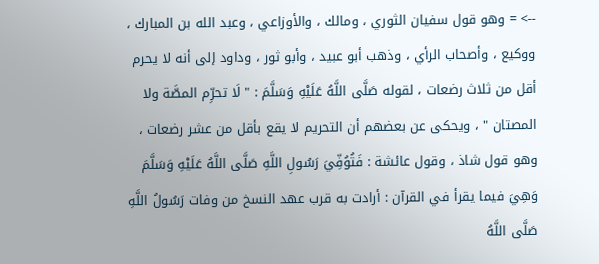--> = وهو قول سفيان الثوري ، ومالك ، والأوزاعي ، وعبد الله بن المبارك ، ووكيع ، وأصحاب الرأي ، وذهب أبو عبيد ، وأبو ثور ، وداود إلى أنه لا يحرم أقل من ثلاث رضعات ، لقوله صَلَّى اللَّهُ عَلَيْهِ وَسَلَّمَ : " لَا تحرِّم المصَّة ولا المصتان " ، ويحكى عن بعضهم أن التحريم لا يقع بأقل من عشر رضعات ، وهو قول شاذ ، وقول عائشة : فَتُوُفِّيَ رَسُولِ اللَّهِ صَلَّى اللَّهُ عَلَيْهِ وَسَلَّمَ وَهِيَ فيما يقرأ في القرآن : أرادت به قرب عهد النسخ من وفات رَسُولُ اللَّهِ صَلَّى اللَّهُ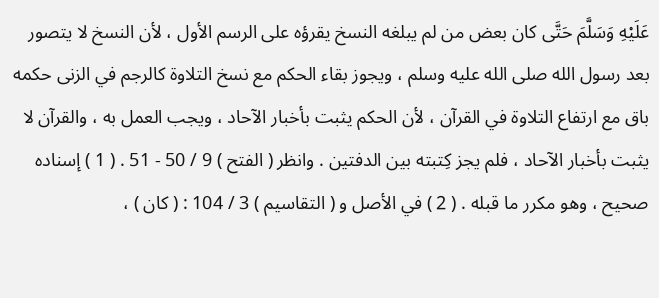عَلَيْهِ وَسَلَّمَ حَتَّى كان بعض من لم يبلغه النسخ يقرؤه على الرسم الأول ، لأن النسخ لا يتصور بعد رسول الله صلى الله عليه وسلم ، ويجوز بقاء الحكم مع نسخ التلاوة كالرجم في الزنى حكمه باق مع ارتفاع التلاوة في القرآن ، لأن الحكم يثبت بأخبار الآحاد ، ويجب العمل به ، والقرآن لا يثبت بأخبار الآحاد ، فلم يجز كِتبته بين الدفتين . وانظر ( الفتح ) 9 / 50 - 51 . ( 1 ) إسناده صحيح ، وهو مكرر ما قبله . ( 2 ) في الأصل و ( التقاسيم ) 3 / 104 : ( كان ) ،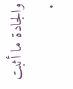والجادة ما أثبت .